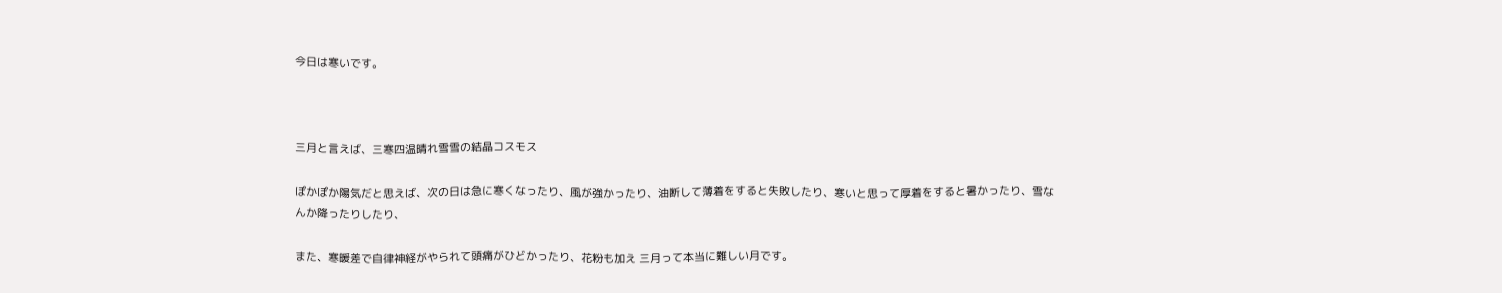今日は寒いです。



三月と言えば、三寒四温晴れ雪雪の結晶コスモス

ぽかぽか陽気だと思えば、次の日は急に寒くなったり、風が強かったり、油断して薄着をすると失敗したり、寒いと思って厚着をすると暑かったり、雪なんか降ったりしたり、

また、寒暖差で自律神経がやられて頭痛がひどかったり、花粉も加え 三月って本当に難しい月です。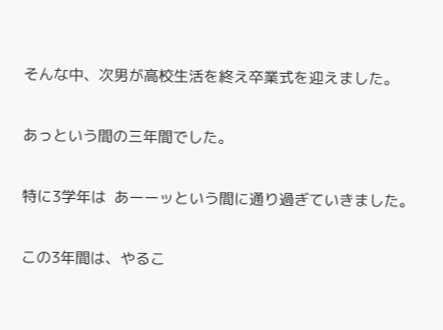そんな中、次男が高校生活を終え卒業式を迎えました。

あっという間の三年間でした。

特に3学年は  あーーッという間に通り過ぎていきました。

この3年間は、やるこ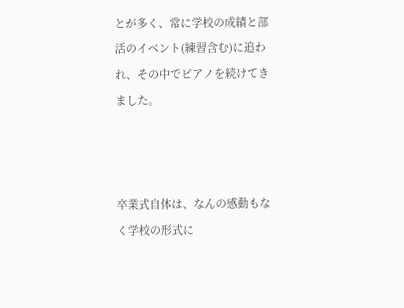とが多く、常に学校の成績と部活のイベント(練習含む)に追われ、その中でピアノを続けてきました。



卒業式自体は、なんの感動もなく学校の形式に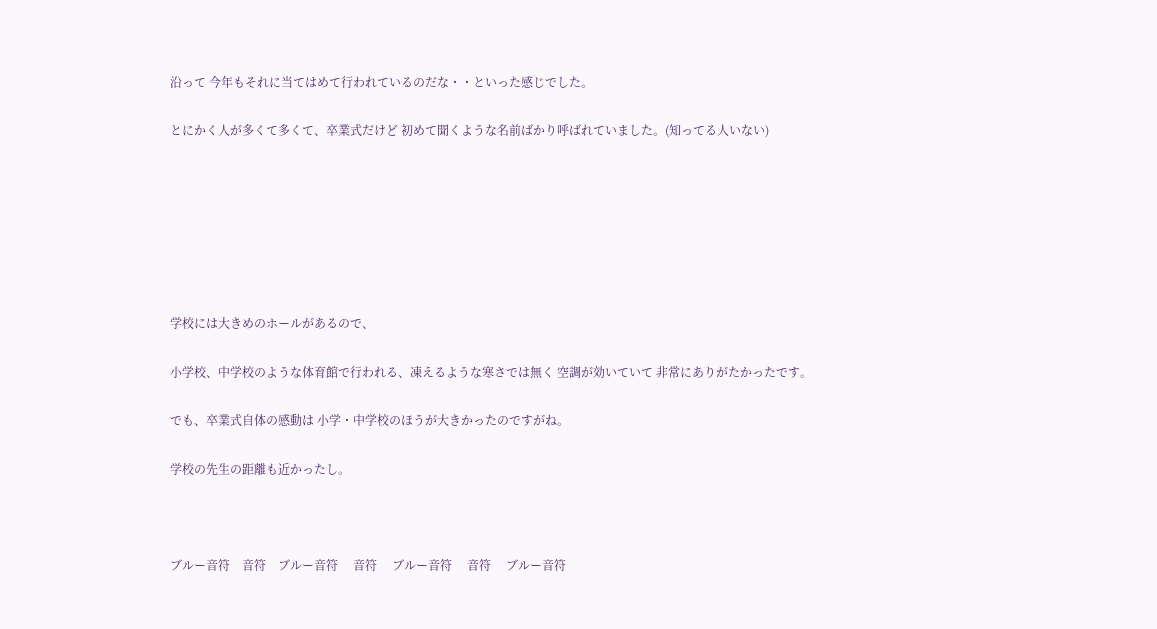沿って 今年もそれに当てはめて行われているのだな・・といった感じでした。

とにかく人が多くて多くて、卒業式だけど 初めて聞くような名前ばかり呼ばれていました。(知ってる人いない)







学校には大きめのホールがあるので、

小学校、中学校のような体育館で行われる、凍えるような寒さでは無く 空調が効いていて 非常にありがたかったです。

でも、卒業式自体の感動は 小学・中学校のほうが大きかったのですがね。

学校の先生の距離も近かったし。



ブルー音符    音符    ブルー音符     音符     ブルー音符     音符     ブルー音符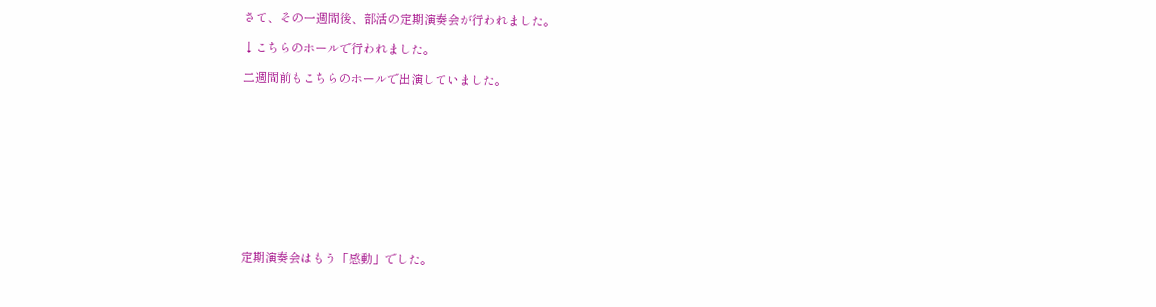さて、その一週間後、部活の定期演奏会が行われました。

↓こちらのホールで行われました。

二週間前もこちらのホールで出演していました。











定期演奏会はもう「感動」でした。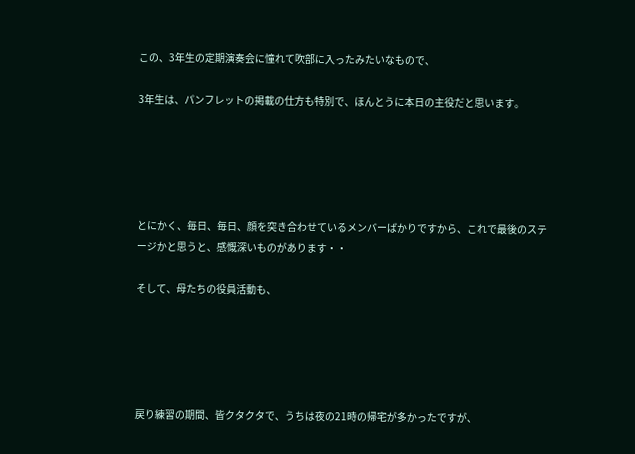この、3年生の定期演奏会に憧れて吹部に入ったみたいなもので、

3年生は、パンフレットの掲載の仕方も特別で、ほんとうに本日の主役だと思います。





とにかく、毎日、毎日、顔を突き合わせているメンバーばかりですから、これで最後のステージかと思うと、感慨深いものがあります・・

そして、母たちの役員活動も、





戻り練習の期間、皆クタクタで、うちは夜の21時の帰宅が多かったですが、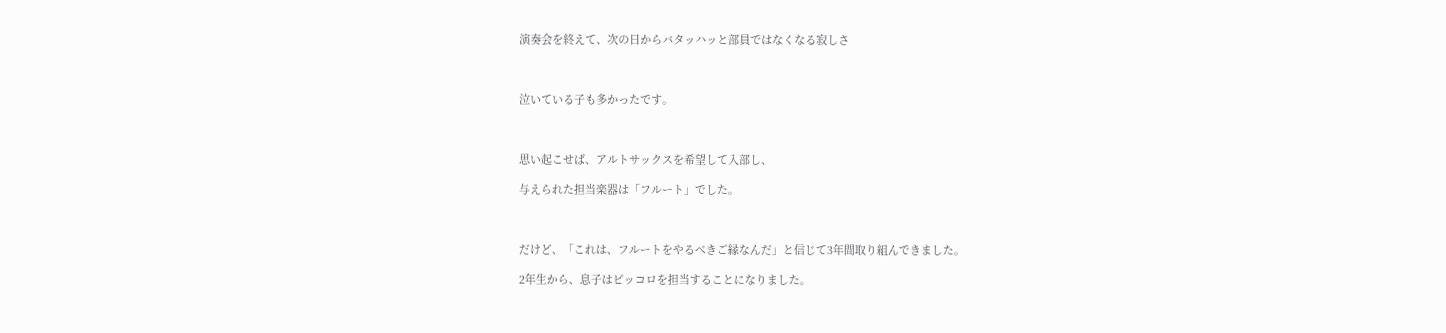演奏会を終えて、次の日からバタッハッと部員ではなくなる寂しさ



泣いている子も多かったです。



思い起こせば、アルトサックスを希望して入部し、

与えられた担当楽器は「フルート」でした。



だけど、「これは、フルートをやるべきご縁なんだ」と信じて3年間取り組んできました。

2年生から、息子はピッコロを担当することになりました。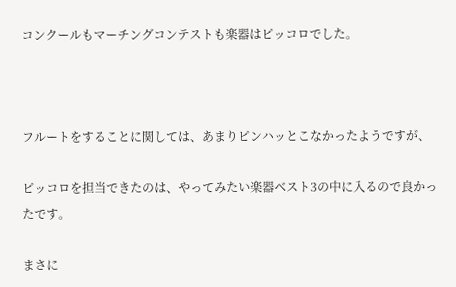コンクールもマーチングコンテストも楽器はピッコロでした。



フルートをすることに関しては、あまりピンハッとこなかったようですが、

ピッコロを担当できたのは、やってみたい楽器ベスト3の中に入るので良かったです。

まさに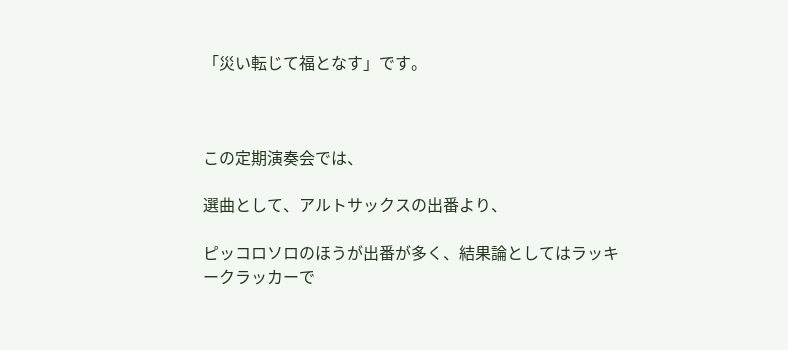「災い転じて福となす」です。



この定期演奏会では、

選曲として、アルトサックスの出番より、

ピッコロソロのほうが出番が多く、結果論としてはラッキークラッカーで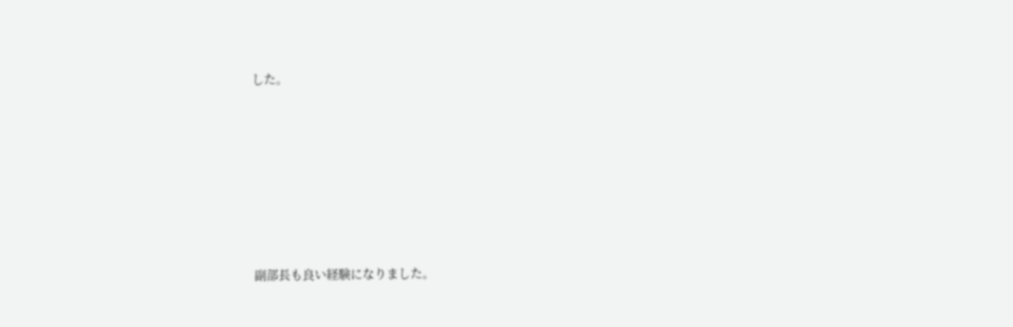した。







副部長も良い経験になりました。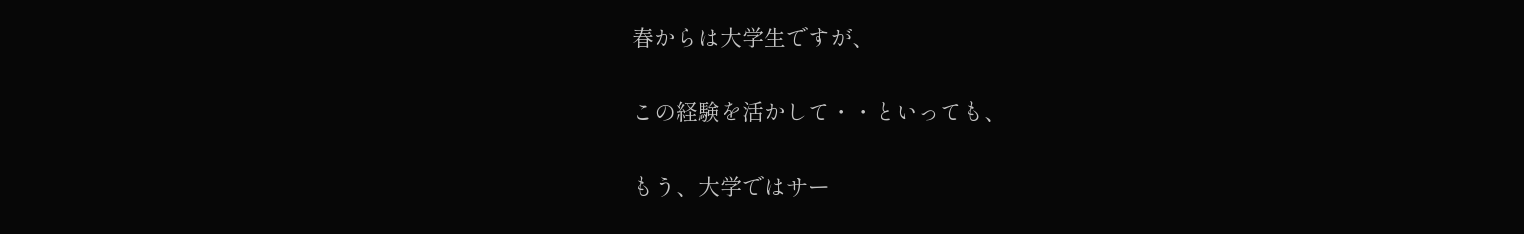春からは大学生ですが、

この経験を活かして・・といっても、

もう、大学ではサー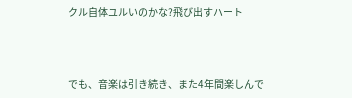クル自体ユルいのかな?飛び出すハート



でも、音楽は引き続き、また4年間楽しんで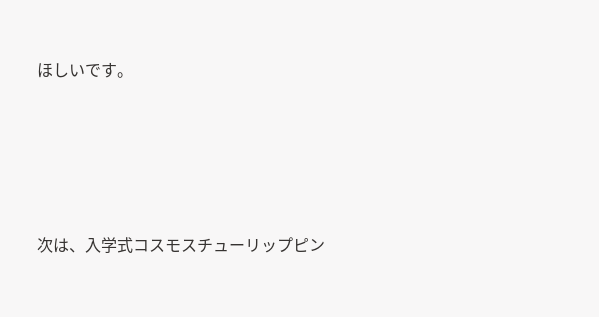ほしいです。





次は、入学式コスモスチューリップピン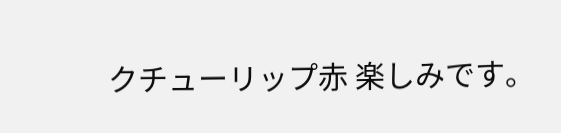クチューリップ赤 楽しみです。